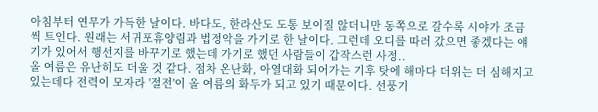아침부터 연무가 가득한 날이다. 바다도, 한라산도 도통 보이질 않더니만 동쪽으로 갈수록 시야가 조금씩 트인다. 원래는 서귀포휴양림과 법정악을 가기로 한 날이다. 그런데 오디를 따러 갔으면 좋겠다는 얘기가 있어서 행선지를 바꾸기로 했는데 가기로 했던 사람들이 갑작스런 사정..
올 여름은 유난히도 더울 것 같다. 점차 온난화, 아열대화 되어가는 기후 탓에 해마다 더위는 더 심해지고 있는데다 전력이 모자라 '절전'이 올 여름의 화두가 되고 있기 때문이다. 선풍기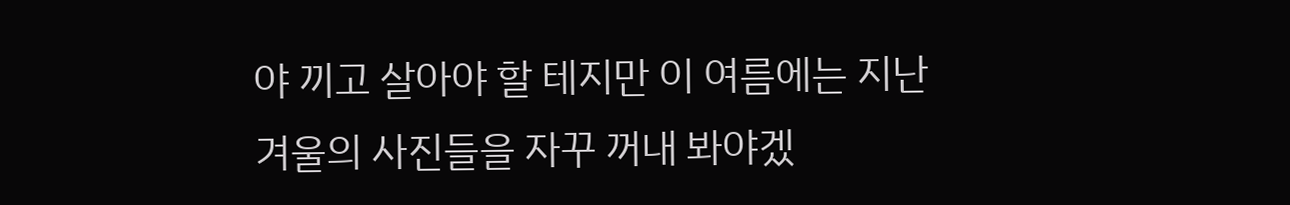야 끼고 살아야 할 테지만 이 여름에는 지난 겨울의 사진들을 자꾸 꺼내 봐야겠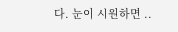다. 눈이 시원하면 ..